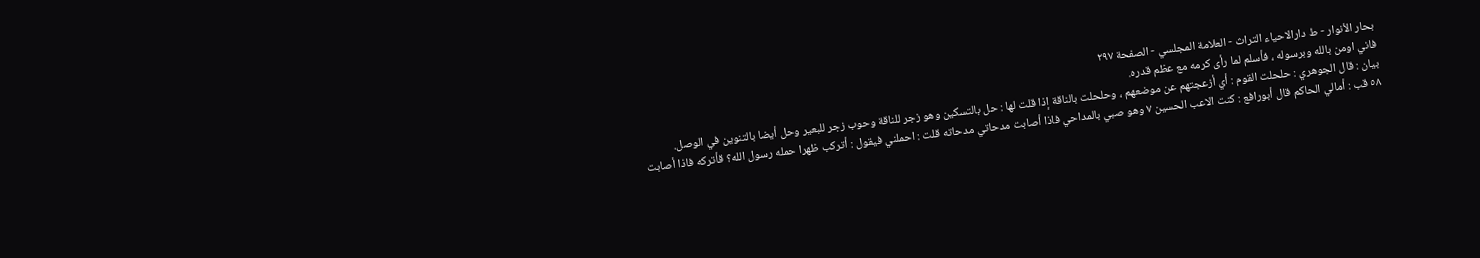بحار الأنوار - ط دارالاحیاء التراث - العلامة المجلسي - الصفحة ٢٩٧
فاني اومن بالله وبرسوله ، فأسلم لما رأى كرمه مع عظم قدره.
بيان : قال الجوهري : حلحلت القوم : أي أزعجتهم عن موضعهم ، وحلحلت بالناقة إذا قلت لها : حل بالتسكين وهو زجر للناقة وحوب زجر للبعير وحل أيضا بالتنوين في الوصل.
٥٨ قب : أمالي الحاكم قال أبورافع : كنت الاعب الحسين ٧ وهو صبي بالمداحي فاذا أصابت مدحاتي مدحاته قلت : احملني فيقول : أتركب ظهرا حمله رسول الله؟ قأتركه فاذا أصابت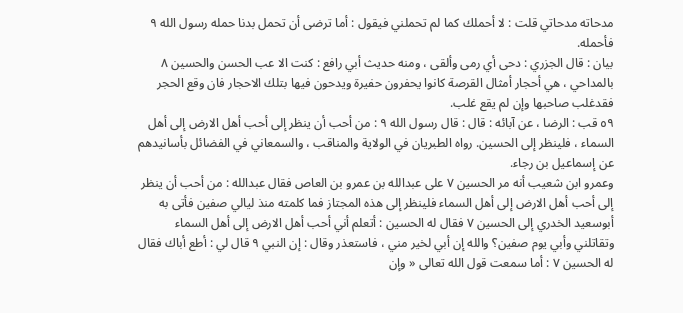مدحاته مدحاتي قلت : لا أحملك كما لم تحملني فيقول : أما ترضى أن تحمل بدنا حمله رسول الله ٩ فأحمله.
بيان : قال الجزري : دحى أي رمى وألقى ، ومنه حديث أبي رافع : كنت الا عب الحسن والحسين ٨ بالمداحي ، هي أحجار أمثال القرصة كانوا يحفرون حفيرة ويدحون فيها بتلك الاحجار فان وقع الحجر فقدغلب صاحبها وإن لم يقع غلب.
٥٩ قب : الرضا ، عن آبائه : قال : قال رسول الله ٩ : من أحب أن ينظر إلى أحب أهل الارض إلى أهل السماء ، فلينظر إلى الحسين. رواه الطبريان في الولاية والمناقب ، والسمعاني في الفضائل بأسانيدهم عن إسماعيل بن رجاء.
وعمرو ابن شعيب أنه مر الحسين ٧ على عبدالله بن عمرو بن العاص فقال عبدالله : من أحب أن ينظر إلى أحب أهل الارض إلى أهل السماء فلينظر إلى هذه المجتاز فما كلمته منذ ليالي صفين فأتى به أبوسعيد الخدري إلى الحسين ٧ فقال له الحسين : أتعلم أني أحب أهل الارض إلى أهل السماء وتقاتلني وأبي يوم صفين؟ والله إن أبي لخير مني ، فاستعذر وقال : إن النبي ٩ قال لي : أطع أباك فقال له الحسين ٧ : أما سمعت قول الله تعالى « وإن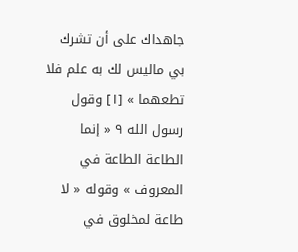جاهداك على أن تشرك بي ماليس لك به علم فلا تطعهما » [١] وقول رسول الله ٩ « إنما الطاعة الطاعة في المعروف » وقوله « لا طاعة لمخلوق في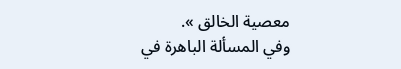معصية الخالق ».
وفي المسألة الباهرة في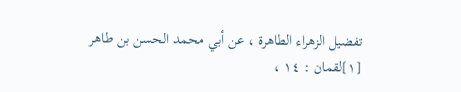تفضيل الزهراء الطاهرة ، عن أبي محمد الحسن بن طاهر
[١]لقمان : ١٤ ،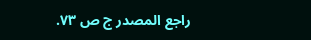راجع المصدر ج ص ٧٣.